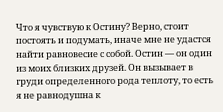Что я чувствую к Остину? Верно, стоит постоять и подумать, иначе мне не удастся найти равновесие с собой. Остин — он один из моих близких друзей. Он вызывает в груди определенного рода теплоту, то есть я не равнодушна к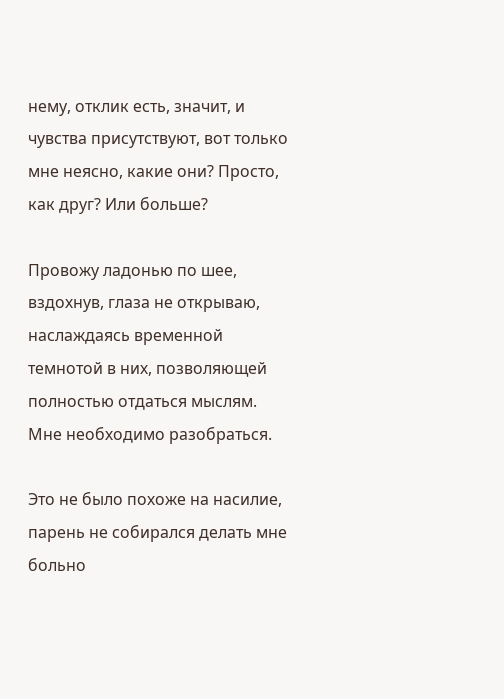нему, отклик есть, значит, и чувства присутствуют, вот только мне неясно, какие они? Просто, как друг? Или больше?

Провожу ладонью по шее, вздохнув, глаза не открываю, наслаждаясь временной темнотой в них, позволяющей полностью отдаться мыслям. Мне необходимо разобраться.

Это не было похоже на насилие, парень не собирался делать мне больно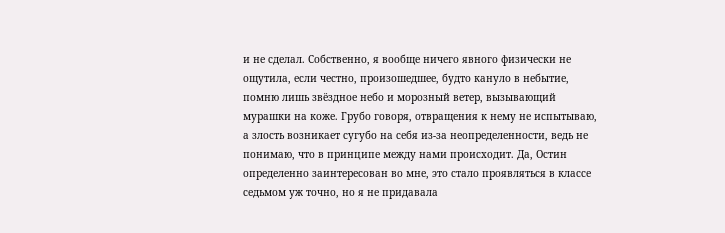и не сделал. Собственно, я вообще ничего явного физически не ощутила, если честно, произошедшее, будто кануло в небытие, помню лишь звёздное небо и морозный ветер, вызывающий мурашки на коже. Грубо говоря, отвращения к нему не испытываю, а злость возникает сугубо на себя из-за неопределенности, ведь не понимаю, что в принципе между нами происходит. Да, Остин определенно заинтересован во мне, это стало проявляться в классе седьмом уж точно, но я не придавала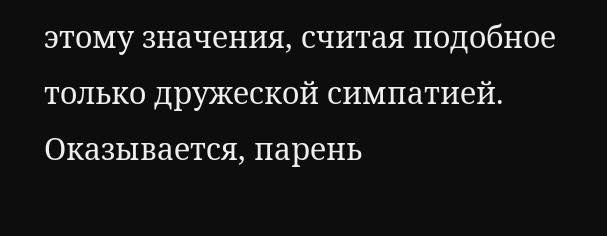этому значения, считая подобное только дружеской симпатией. Оказывается, парень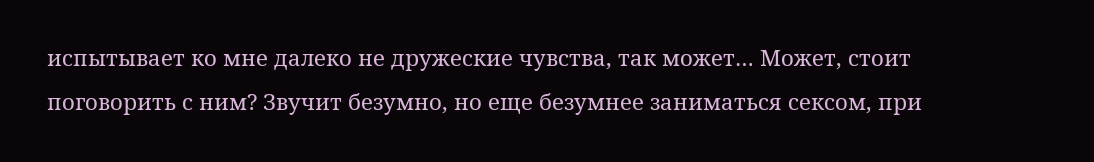испытывает ко мне далеко не дружеские чувства, так может… Может, стоит поговорить с ним? Звучит безумно, но еще безумнее заниматься сексом, при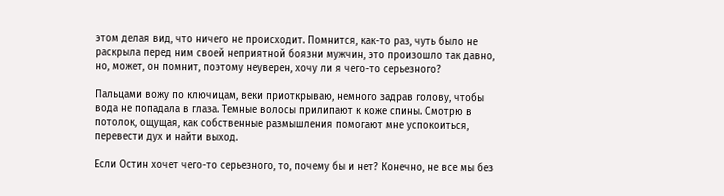этом делая вид, что ничего не происходит. Помнится, как-то раз, чуть было не раскрыла перед ним своей неприятной боязни мужчин, это произошло так давно, но, может, он помнит, поэтому неуверен, хочу ли я чего-то серьезного?

Пальцами вожу по ключицам, веки приоткрываю, немного задрав голову, чтобы вода не попадала в глаза. Темные волосы прилипают к коже спины. Смотрю в потолок, ощущая, как собственные размышления помогают мне успокоиться, перевести дух и найти выход.

Если Остин хочет чего-то серьезного, то, почему бы и нет? Конечно, не все мы без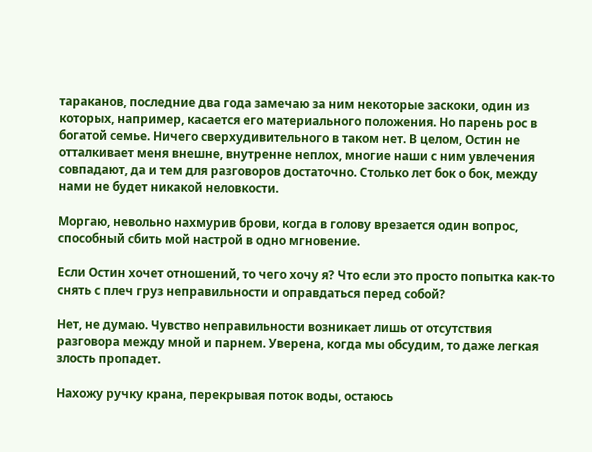тараканов, последние два года замечаю за ним некоторые заскоки, один из которых, например, касается его материального положения. Но парень рос в богатой семье. Ничего сверхудивительного в таком нет. В целом, Остин не отталкивает меня внешне, внутренне неплох, многие наши с ним увлечения совпадают, да и тем для разговоров достаточно. Столько лет бок о бок, между нами не будет никакой неловкости.

Моргаю, невольно нахмурив брови, когда в голову врезается один вопрос, способный сбить мой настрой в одно мгновение.

Если Остин хочет отношений, то чего хочу я? Что если это просто попытка как-то снять с плеч груз неправильности и оправдаться перед собой?

Нет, не думаю. Чувство неправильности возникает лишь от отсутствия разговора между мной и парнем. Уверена, когда мы обсудим, то даже легкая злость пропадет.

Нахожу ручку крана, перекрывая поток воды, остаюсь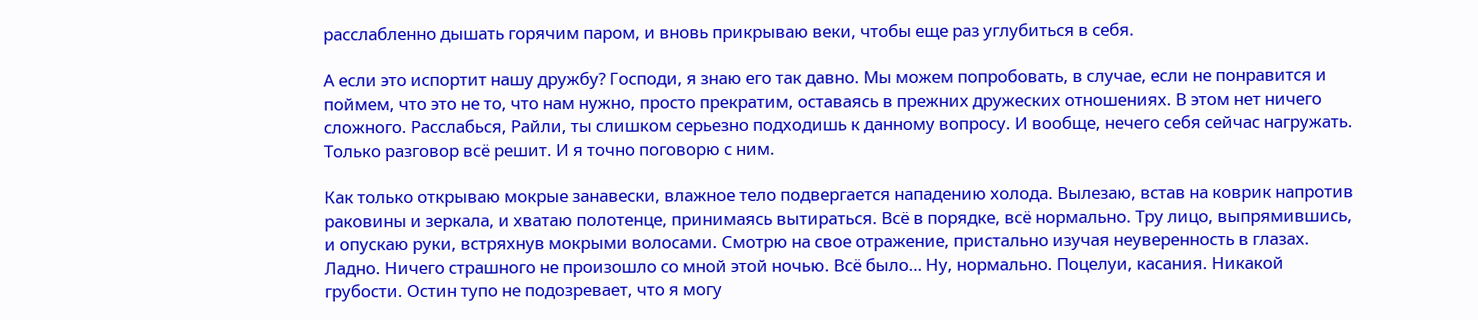расслабленно дышать горячим паром, и вновь прикрываю веки, чтобы еще раз углубиться в себя.

А если это испортит нашу дружбу? Господи, я знаю его так давно. Мы можем попробовать, в случае, если не понравится и поймем, что это не то, что нам нужно, просто прекратим, оставаясь в прежних дружеских отношениях. В этом нет ничего сложного. Расслабься, Райли, ты слишком серьезно подходишь к данному вопросу. И вообще, нечего себя сейчас нагружать. Только разговор всё решит. И я точно поговорю с ним.

Как только открываю мокрые занавески, влажное тело подвергается нападению холода. Вылезаю, встав на коврик напротив раковины и зеркала, и хватаю полотенце, принимаясь вытираться. Всё в порядке, всё нормально. Тру лицо, выпрямившись, и опускаю руки, встряхнув мокрыми волосами. Смотрю на свое отражение, пристально изучая неуверенность в глазах. Ладно. Ничего страшного не произошло со мной этой ночью. Всё было… Ну, нормально. Поцелуи, касания. Никакой грубости. Остин тупо не подозревает, что я могу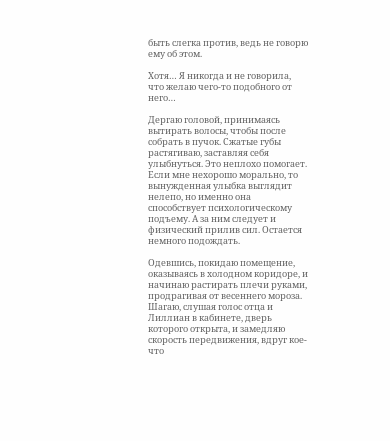быть слегка против, ведь не говорю ему об этом.

Хотя… Я никогда и не говорила, что желаю чего-то подобного от него…

Дергаю головой, принимаясь вытирать волосы, чтобы после собрать в пучок. Сжатые губы растягиваю, заставляя себя улыбнуться. Это неплохо помогает. Если мне нехорошо морально, то вынужденная улыбка выглядит нелепо, но именно она способствует психологическому подъему. А за ним следует и физический прилив сил. Остается немного подождать.

Одевшись, покидаю помещение, оказываясь в холодном коридоре, и начинаю растирать плечи руками, продрагивая от весеннего мороза. Шагаю, слушая голос отца и Лиллиан в кабинете, дверь которого открыта, и замедляю скорость передвижения, вдруг кое-что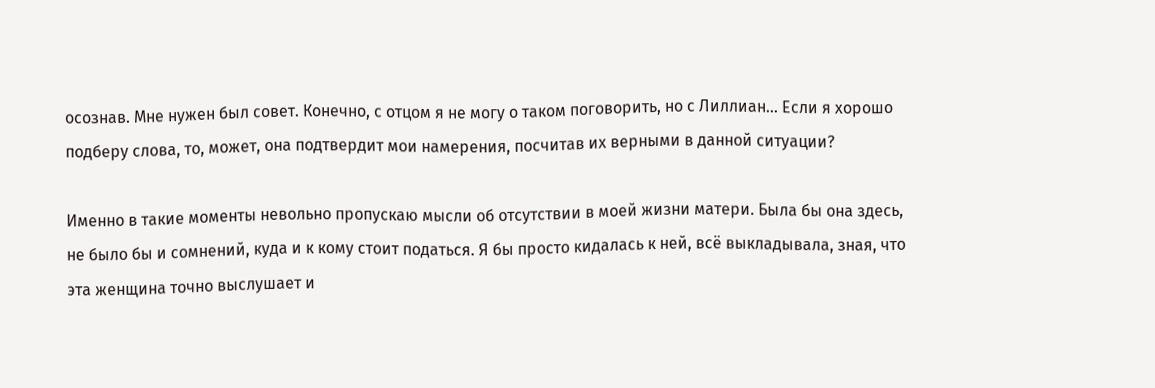осознав. Мне нужен был совет. Конечно, с отцом я не могу о таком поговорить, но с Лиллиан… Если я хорошо подберу слова, то, может, она подтвердит мои намерения, посчитав их верными в данной ситуации?

Именно в такие моменты невольно пропускаю мысли об отсутствии в моей жизни матери. Была бы она здесь, не было бы и сомнений, куда и к кому стоит податься. Я бы просто кидалась к ней, всё выкладывала, зная, что эта женщина точно выслушает и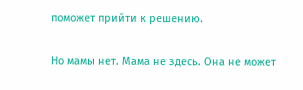поможет прийти к решению.

Но мамы нет. Мама не здесь. Она не может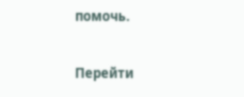помочь.

Перейти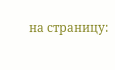на страницу: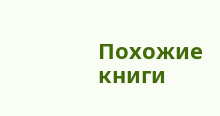Похожие книги